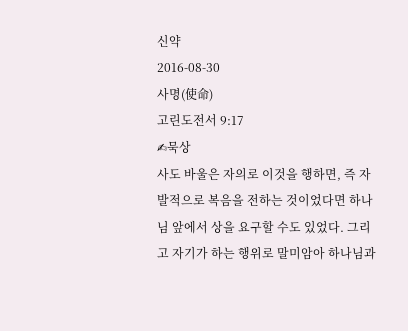신약
2016-08-30
사명(使命)
고린도전서 9:17
✍묵상
사도 바울은 자의로 이것을 행하면, 즉 자발적으로 복음을 전하는 것이었다면 하나님 앞에서 상을 요구할 수도 있었다. 그리고 자기가 하는 행위로 말미암아 하나님과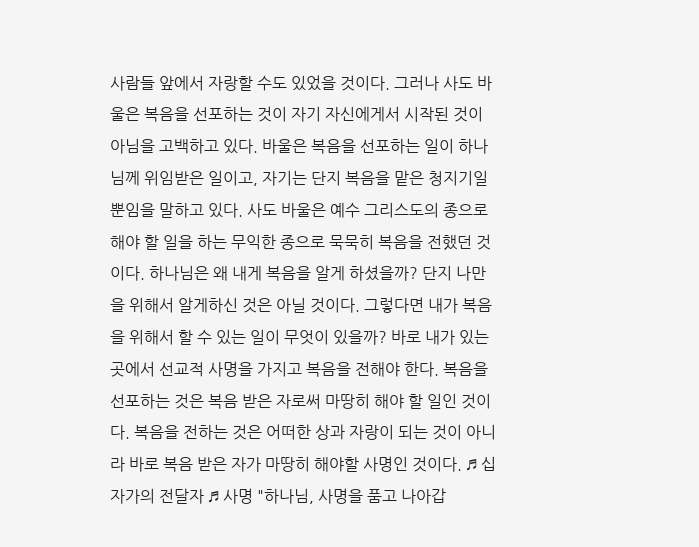사람들 앞에서 자랑할 수도 있었을 것이다. 그러나 사도 바울은 복음을 선포하는 것이 자기 자신에게서 시작된 것이 아님을 고백하고 있다. 바울은 복음을 선포하는 일이 하나님께 위임받은 일이고, 자기는 단지 복음을 맡은 청지기일 뿐임을 말하고 있다. 사도 바울은 예수 그리스도의 종으로 해야 할 일을 하는 무익한 종으로 묵묵히 복음을 전했던 것이다. 하나님은 왜 내게 복음을 알게 하셨을까? 단지 나만을 위해서 알게하신 것은 아닐 것이다. 그렇다면 내가 복음을 위해서 할 수 있는 일이 무엇이 있을까? 바로 내가 있는 곳에서 선교적 사명을 가지고 복음을 전해야 한다. 복음을 선포하는 것은 복음 받은 자로써 마땅히 해야 할 일인 것이다. 복음을 전하는 것은 어떠한 상과 자랑이 되는 것이 아니라 바로 복음 받은 자가 마땅히 해야할 사명인 것이다. ♬ 십자가의 전달자 ♬ 사명 "하나님, 사명을 품고 나아갑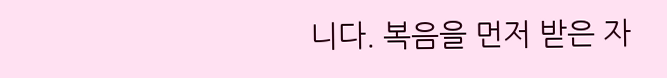니다. 복음을 먼저 받은 자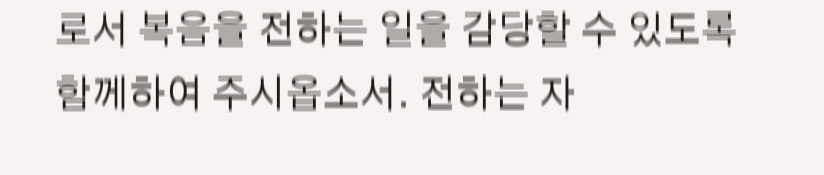로서 복음을 전하는 일을 감당할 수 있도록 함께하여 주시옵소서. 전하는 자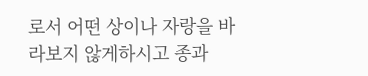로서 어떤 상이나 자랑을 바라보지 않게하시고 종과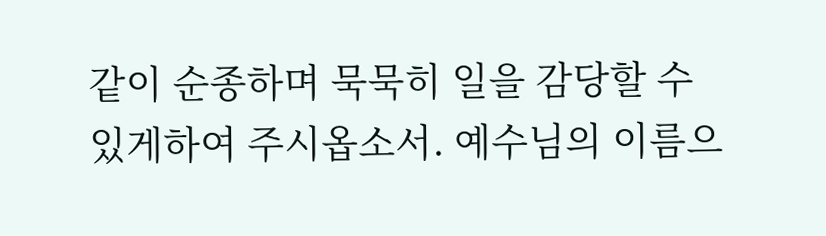같이 순종하며 묵묵히 일을 감당할 수 있게하여 주시옵소서. 예수님의 이름으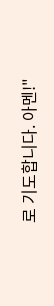로 기도합니다. 아멘!"